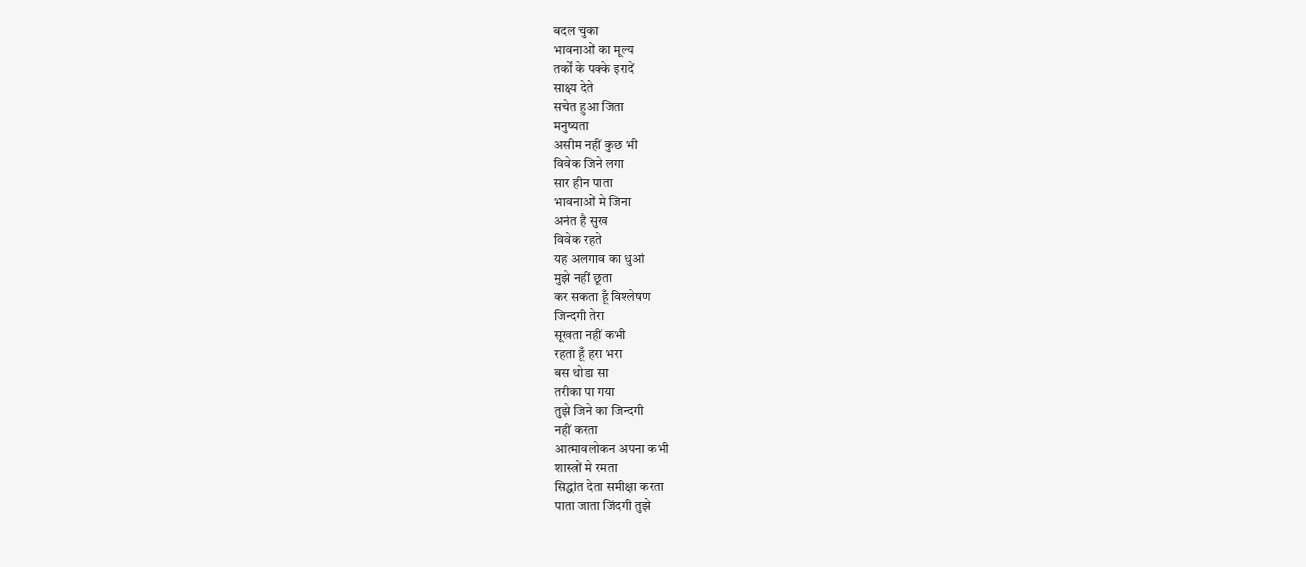बदल चुका
भावनाओं का मूल्य
तर्कों के पक्के इरादें
साक्ष्य देते
सचेत हुआ जिता
मनुष्यता
असीम नहीं कुछ भी
विवेक जिने लगा
सार हीन पाता
भावनाओं मे जिना
अनंत है सुख
विवेक रहते
यह अलगाव का धुआं
मुझे नहीं छूता
कर सकता हूँ विश्लेषण
जिन्दगी तेरा
सूखता नहीं कभी
रहता हूँ हरा भरा
बस थोडा सा
तरीका पा गया
तुझे जिने का जिन्दगी
नहीं करता
आत्मावलोकन अपना कभी
शास्त्रों मे रमता
सिद्धांत देता समीक्षा करता
पाता जाता जिंदगी तुझे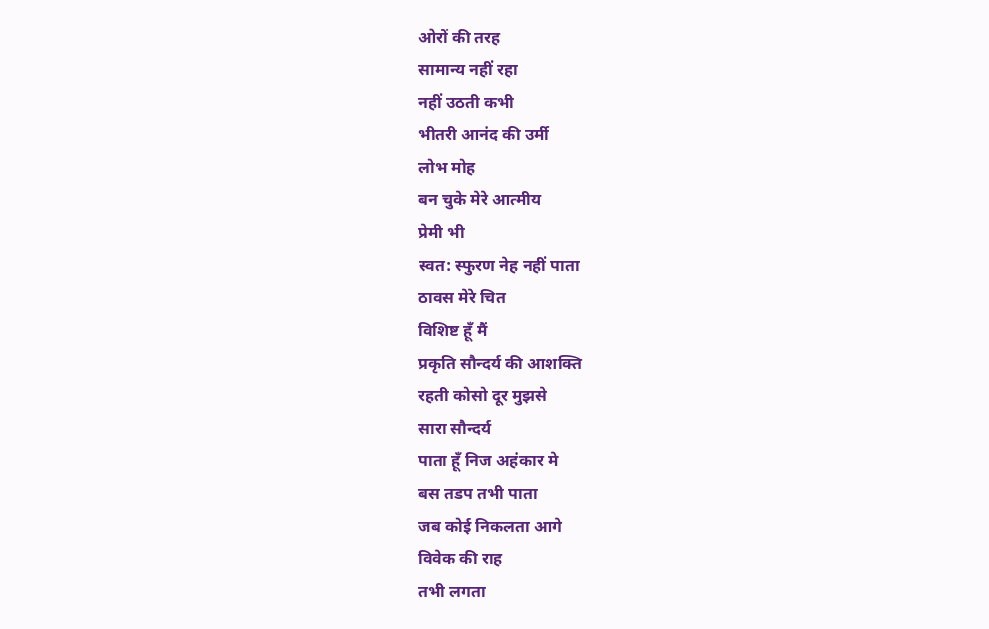ओरों की तरह
सामान्य नहीं रहा
नहीं उठती कभी
भीतरी आनंद की उर्मी
लोभ मोह
बन चुके मेरे आत्मीय
प्रेमी भी
स्वत: स्फुरण नेह नहीं पाता
ठावस मेरे चित
विशिष्ट हूँ मैं
प्रकृति सौन्दर्य की आशक्ति
रहती कोसो दूर मुझसे
सारा सौन्दर्य
पाता हूँ निज अहंकार मे
बस तडप तभी पाता
जब कोई निकलता आगे
विवेक की राह
तभी लगता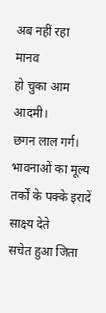अब नहीं रहा
मानव
हो चुका आम आदमी।
छगन लाल गर्ग।
भावनाओं का मूल्य
तर्कों के पक्के इरादें
साक्ष्य देते
सचेत हुआ जिता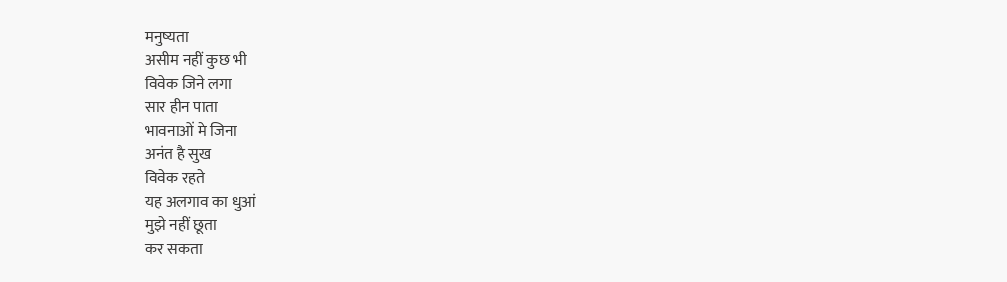मनुष्यता
असीम नहीं कुछ भी
विवेक जिने लगा
सार हीन पाता
भावनाओं मे जिना
अनंत है सुख
विवेक रहते
यह अलगाव का धुआं
मुझे नहीं छूता
कर सकता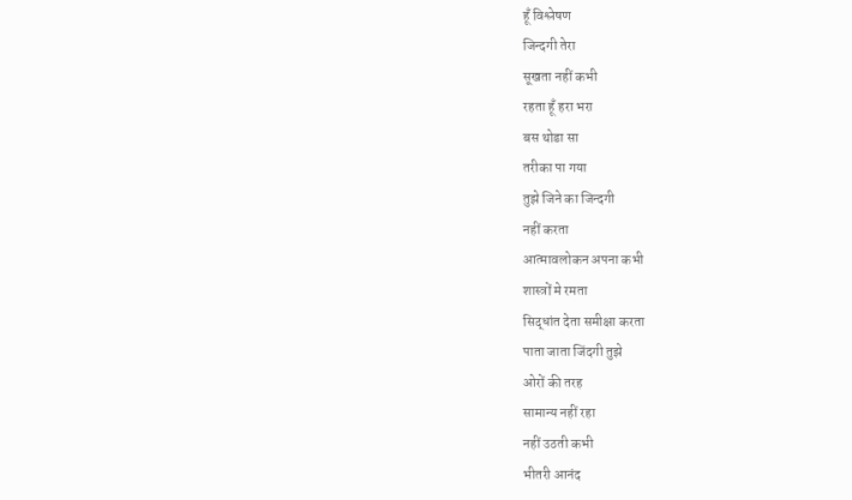हूँ विश्लेषण
जिन्दगी तेरा
सूखता नहीं कभी
रहता हूँ हरा भरा
बस थोडा सा
तरीका पा गया
तुझे जिने का जिन्दगी
नहीं करता
आत्मावलोकन अपना कभी
शास्त्रों मे रमता
सिद्धांत देता समीक्षा करता
पाता जाता जिंदगी तुझे
ओरों की तरह
सामान्य नहीं रहा
नहीं उठती कभी
भीतरी आनंद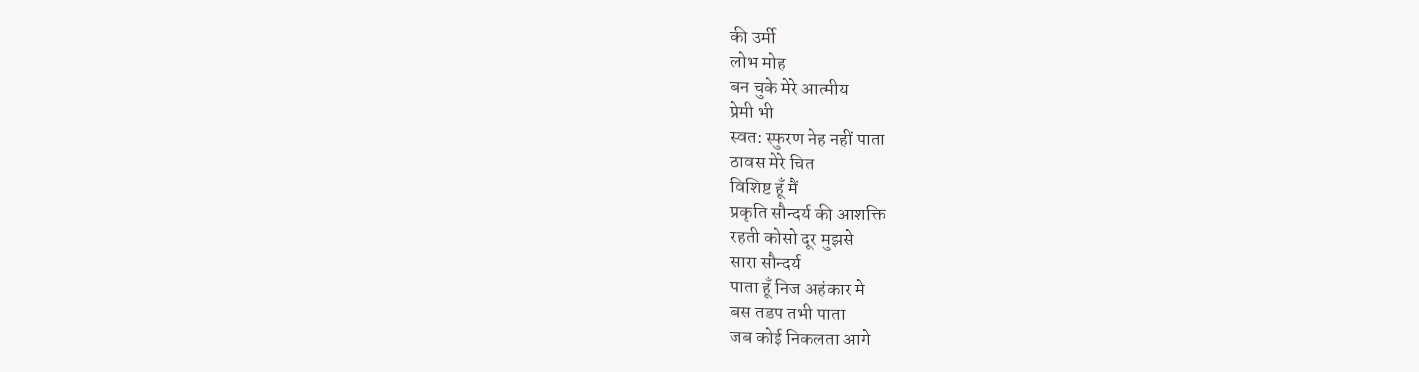की उर्मी
लोभ मोह
बन चुके मेरे आत्मीय
प्रेमी भी
स्वत: स्फुरण नेह नहीं पाता
ठावस मेरे चित
विशिष्ट हूँ मैं
प्रकृति सौन्दर्य की आशक्ति
रहती कोसो दूर मुझसे
सारा सौन्दर्य
पाता हूँ निज अहंकार मे
बस तडप तभी पाता
जब कोई निकलता आगे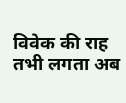विवेक की राह
तभी लगता अब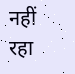नहीं रहा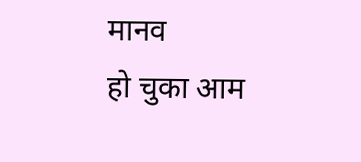मानव
हो चुका आम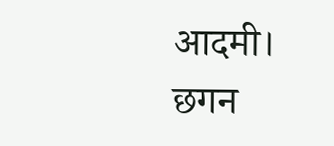आदमी।
छगन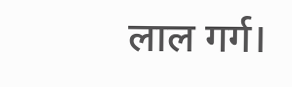लाल गर्ग।